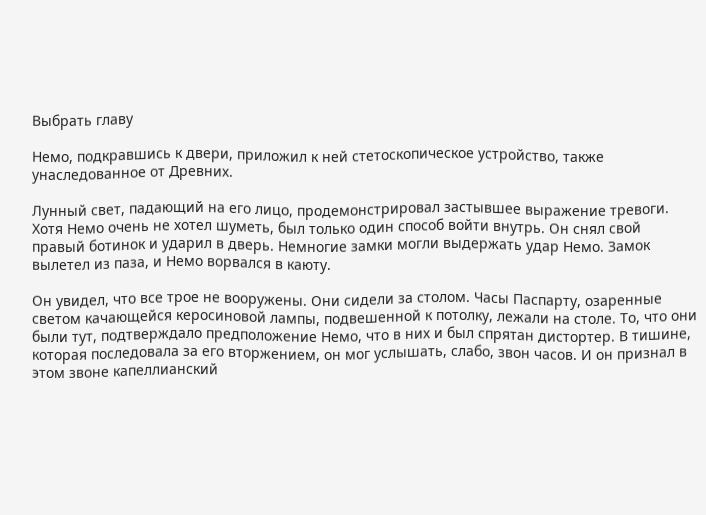Выбрать главу

Немо, подкравшись к двери, приложил к ней стетоскопическое устройство, также унаследованное от Древних.

Лунный свет, падающий на его лицо, продемонстрировал застывшее выражение тревоги. Хотя Немо очень не хотел шуметь, был только один способ войти внутрь. Он снял свой правый ботинок и ударил в дверь. Немногие замки могли выдержать удар Немо. Замок вылетел из паза, и Немо ворвался в каюту.

Он увидел, что все трое не вооружены. Они сидели за столом. Часы Паспарту, озаренные светом качающейся керосиновой лампы, подвешенной к потолку, лежали на столе. То, что они были тут, подтверждало предположение Немо, что в них и был спрятан дистортер. В тишине, которая последовала за его вторжением, он мог услышать, слабо, звон часов. И он признал в этом звоне капеллианский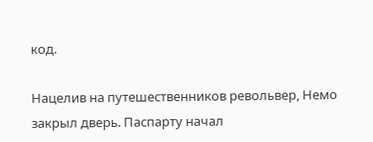код.

Нацелив на путешественников револьвер, Немо закрыл дверь. Паспарту начал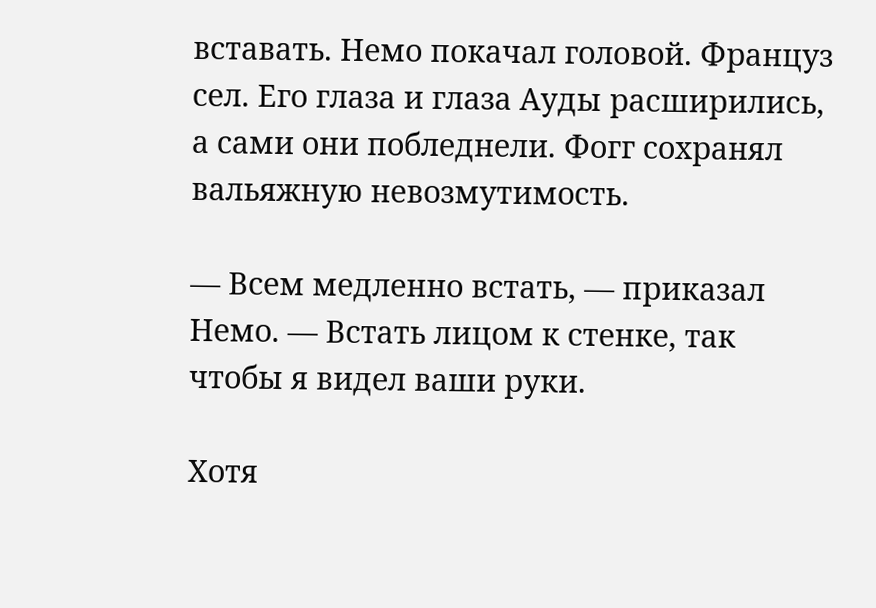вставать. Немо покачал головой. Француз сел. Его глаза и глаза Ауды расширились, а сами они побледнели. Фогг сохранял вальяжную невозмутимость.

— Всем медленно встать, — приказал Немо. — Встать лицом к стенке, так чтобы я видел ваши руки.

Хотя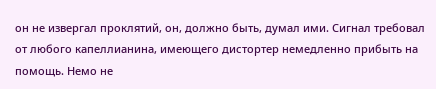он не извергал проклятий, он, должно быть, думал ими. Сигнал требовал от любого капеллианина, имеющего дистортер немедленно прибыть на помощь. Немо не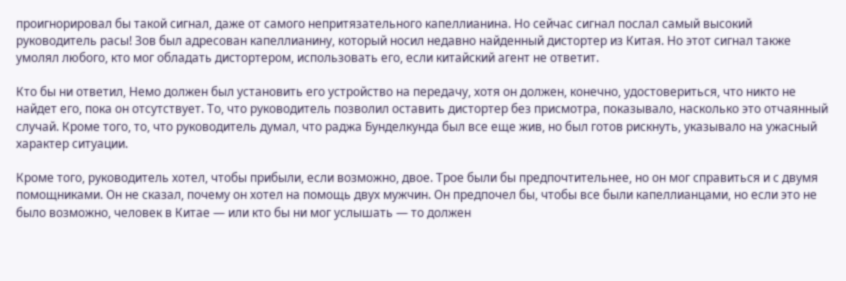проигнорировал бы такой сигнал, даже от самого непритязательного капеллианина. Но сейчас сигнал послал самый высокий руководитель расы! Зов был адресован капеллианину, который носил недавно найденный дистортер из Китая. Но этот сигнал также умолял любого, кто мог обладать дистортером, использовать его, если китайский агент не ответит.

Кто бы ни ответил, Немо должен был установить его устройство на передачу, хотя он должен, конечно, удостовериться, что никто не найдет его, пока он отсутствует. То, что руководитель позволил оставить дистортер без присмотра, показывало, насколько это отчаянный случай. Кроме того, то, что руководитель думал, что раджа Бунделкунда был все еще жив, но был готов рискнуть, указывало на ужасный характер ситуации.

Кроме того, руководитель хотел, чтобы прибыли, если возможно, двое. Трое были бы предпочтительнее, но он мог справиться и с двумя помощниками. Он не сказал, почему он хотел на помощь двух мужчин. Он предпочел бы, чтобы все были капеллианцами, но если это не было возможно, человек в Китае — или кто бы ни мог услышать — то должен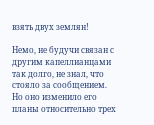взять двух землян!

Немо, не будучи связан с другим капеллианцами так долго, не знал, что стояло за сообщением. Но оно изменило его планы относительно трех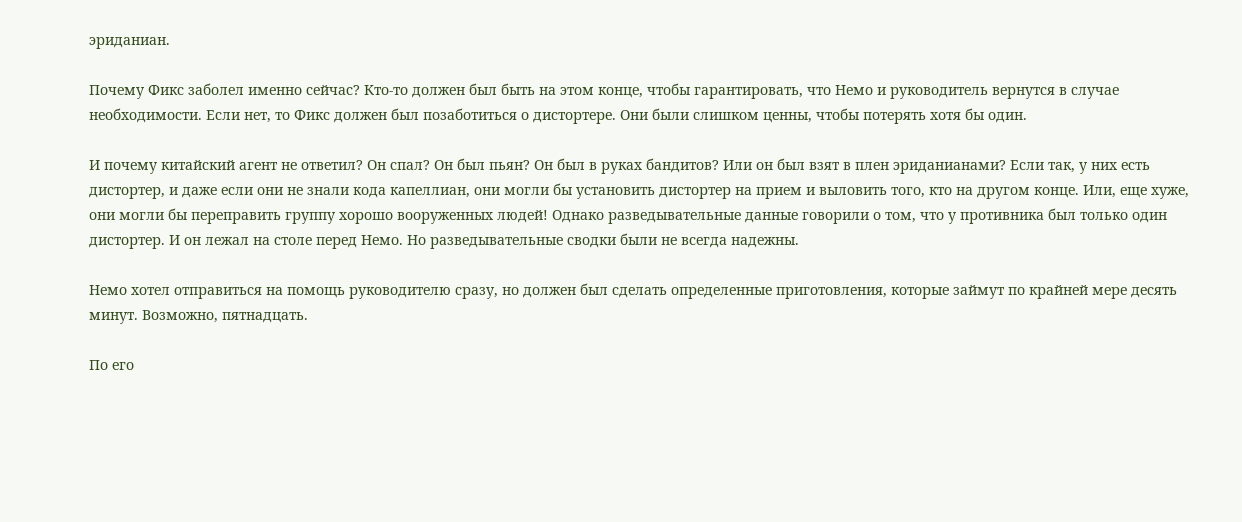эриданиан.

Почему Фикс заболел именно сейчас? Кто-то должен был быть на этом конце, чтобы гарантировать, что Немо и руководитель вернутся в случае необходимости. Если нет, то Фикс должен был позаботиться о дистортере. Они были слишком ценны, чтобы потерять хотя бы один.

И почему китайский агент не ответил? Он спал? Он был пьян? Он был в руках бандитов? Или он был взят в плен эриданианами? Если так, у них есть дистортер, и даже если они не знали кода капеллиан, они могли бы установить дистортер на прием и выловить того, кто на другом конце. Или, еще хуже, они могли бы переправить группу хорошо вооруженных людей! Однако разведывательные данные говорили о том, что у противника был только один дистортер. И он лежал на столе перед Немо. Но разведывательные сводки были не всегда надежны.

Немо хотел отправиться на помощь руководителю сразу, но должен был сделать определенные приготовления, которые займут по крайней мере десять минут. Возможно, пятнадцать.

По его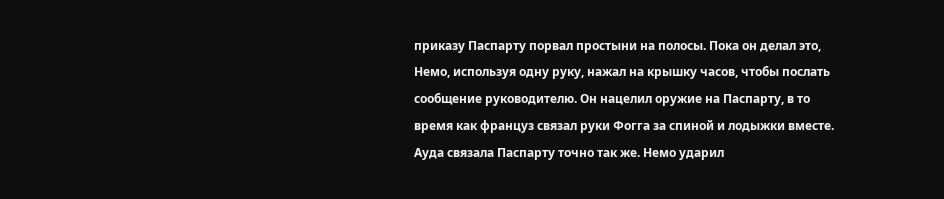приказу Паспарту порвал простыни на полосы. Пока он делал это, Немо, используя одну руку, нажал на крышку часов, чтобы послать сообщение руководителю. Он нацелил оружие на Паспарту, в то время как француз связал руки Фогга за спиной и лодыжки вместе. Ауда связала Паспарту точно так же. Немо ударил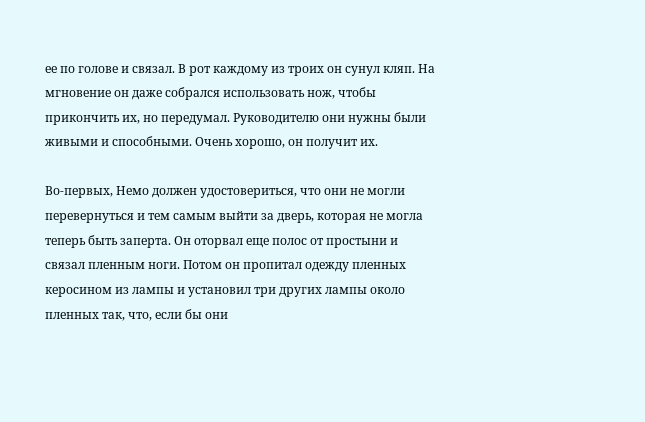ее по голове и связал. В рот каждому из троих он сунул кляп. На мгновение он даже собрался использовать нож, чтобы прикончить их, но передумал. Руководителю они нужны были живыми и способными. Очень хорошо, он получит их.

Во-первых, Немо должен удостовериться, что они не могли перевернуться и тем самым выйти за дверь, которая не могла теперь быть заперта. Он оторвал еще полос от простыни и связал пленным ноги. Потом он пропитал одежду пленных керосином из лампы и установил три других лампы около пленных так, что, если бы они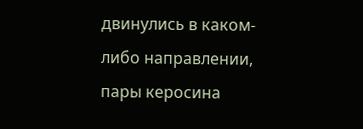двинулись в каком-либо направлении, пары керосина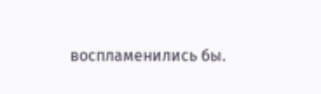воспламенились бы.